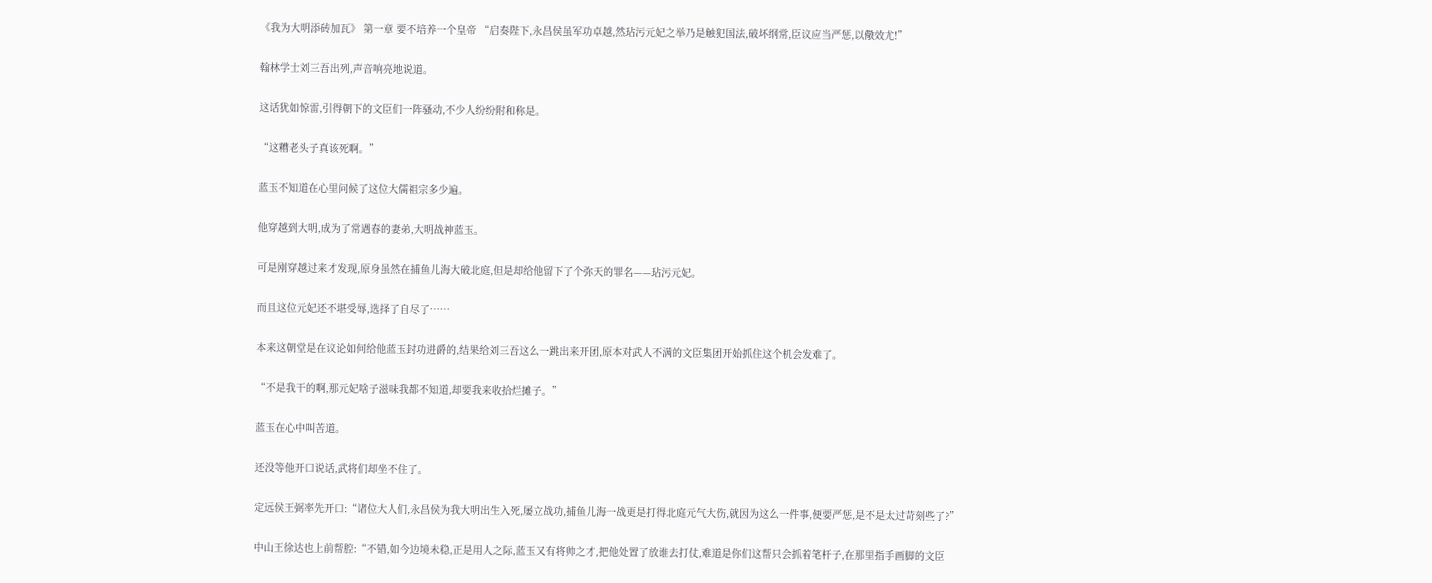《我为大明添砖加瓦》 第一章 要不培养一个皇帝 “启奏陛下,永昌侯虽军功卓越,然玷污元妃之举乃是触犯国法,破坏纲常,臣议应当严惩,以儆效尤!”

翰林学士刘三吾出列,声音响亮地说道。

这话犹如惊雷,引得朝下的文臣们一阵骚动,不少人纷纷附和称是。

“这糟老头子真该死啊。”

蓝玉不知道在心里问候了这位大儒祖宗多少遍。

他穿越到大明,成为了常遇春的妻弟,大明战神蓝玉。

可是刚穿越过来才发现,原身虽然在捕鱼儿海大破北庭,但是却给他留下了个弥天的罪名——玷污元妃。

而且这位元妃还不堪受辱,选择了自尽了……

本来这朝堂是在议论如何给他蓝玉封功进爵的,结果给刘三吾这么一跳出来开团,原本对武人不满的文臣集团开始抓住这个机会发难了。

“不是我干的啊,那元妃啥子滋味我都不知道,却要我来收拾烂摊子。”

蓝玉在心中叫苦道。

还没等他开口说话,武将们却坐不住了。

定远侯王弼率先开口:“诸位大人们,永昌侯为我大明出生入死,屡立战功,捕鱼儿海一战更是打得北庭元气大伤,就因为这么一件事,便要严惩,是不是太过苛刻些了?”

中山王徐达也上前帮腔:“不错,如今边境未稳,正是用人之际,蓝玉又有将帅之才,把他处置了放谁去打仗,难道是你们这帮只会抓着笔杆子,在那里指手画脚的文臣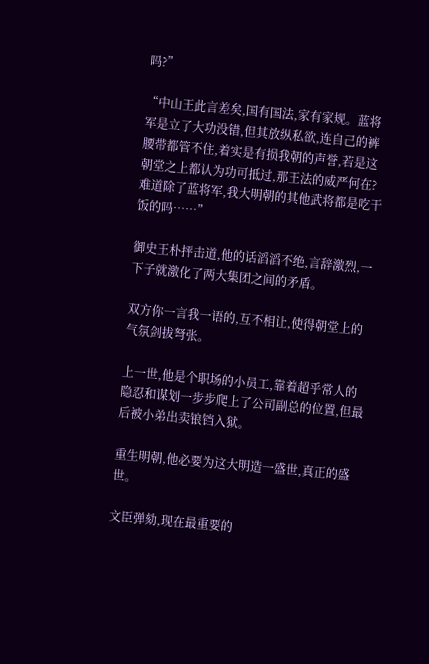吗?”

“中山王此言差矣,国有国法,家有家规。蓝将军是立了大功没错,但其放纵私欲,连自己的裤腰带都管不住,着实是有损我朝的声誉,若是这朝堂之上都认为功可抵过,那王法的威严何在?难道除了蓝将军,我大明朝的其他武将都是吃干饭的吗……”

御史王朴抨击道,他的话滔滔不绝,言辞激烈,一下子就激化了两大集团之间的矛盾。

双方你一言我一语的,互不相让,使得朝堂上的气氛剑拔弩张。

上一世,他是个职场的小员工,靠着超乎常人的隐忍和谋划一步步爬上了公司副总的位置,但最后被小弟出卖锒铛入狱。

重生明朝,他必要为这大明造一盛世,真正的盛世。

文臣弹劾,现在最重要的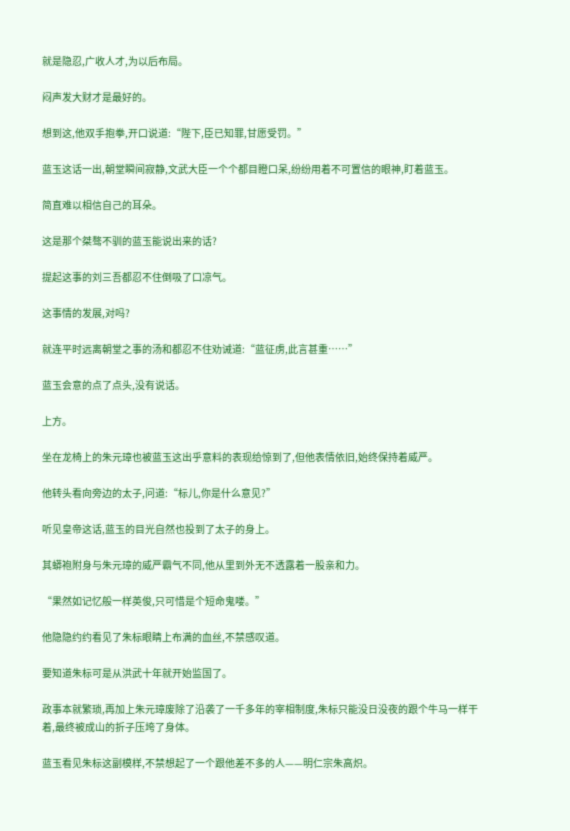就是隐忍,广收人才,为以后布局。

闷声发大财才是最好的。

想到这,他双手抱拳,开口说道:“陛下,臣已知罪,甘愿受罚。”

蓝玉这话一出,朝堂瞬间寂静,文武大臣一个个都目瞪口呆,纷纷用着不可置信的眼神,盯着蓝玉。

简直难以相信自己的耳朵。

这是那个桀骜不驯的蓝玉能说出来的话?

提起这事的刘三吾都忍不住倒吸了口凉气。

这事情的发展,对吗?

就连平时远离朝堂之事的汤和都忍不住劝诫道:“蓝征虏,此言甚重……”

蓝玉会意的点了点头,没有说话。

上方。

坐在龙椅上的朱元璋也被蓝玉这出乎意料的表现给惊到了,但他表情依旧,始终保持着威严。

他转头看向旁边的太子,问道:“标儿,你是什么意见?”

听见皇帝这话,蓝玉的目光自然也投到了太子的身上。

其蟒袍附身与朱元璋的威严霸气不同,他从里到外无不透露着一股亲和力。

“果然如记忆般一样英俊,只可惜是个短命鬼喽。”

他隐隐约约看见了朱标眼睛上布满的血丝,不禁感叹道。

要知道朱标可是从洪武十年就开始监国了。

政事本就繁琐,再加上朱元璋废除了沿袭了一千多年的宰相制度,朱标只能没日没夜的跟个牛马一样干着,最终被成山的折子压垮了身体。

蓝玉看见朱标这副模样,不禁想起了一个跟他差不多的人——明仁宗朱高炽。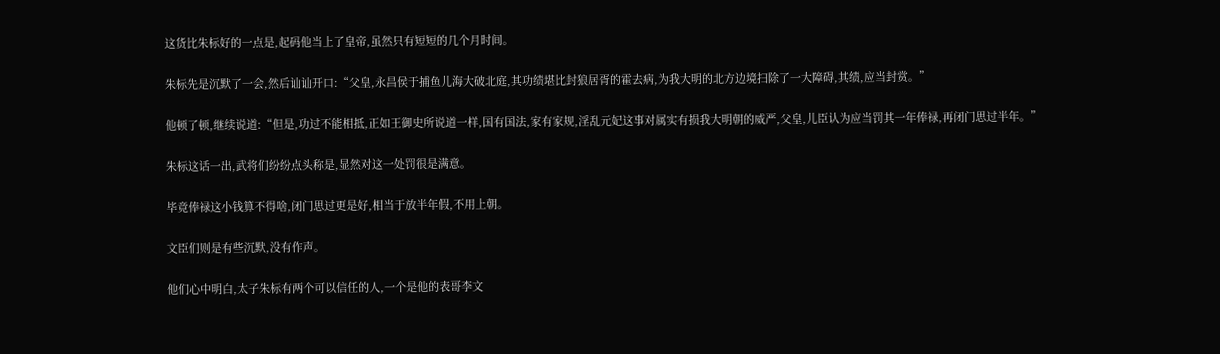这货比朱标好的一点是,起码他当上了皇帝,虽然只有短短的几个月时间。

朱标先是沉默了一会,然后讪讪开口:“父皇,永昌侯于捕鱼儿海大破北庭,其功绩堪比封狼居胥的霍去病,为我大明的北方边境扫除了一大障碍,其绩,应当封赏。”

他顿了顿,继续说道:“但是,功过不能相抵,正如王御史所说道一样,国有国法,家有家规,淫乱元妃这事对属实有损我大明朝的威严,父皇,儿臣认为应当罚其一年俸禄,再闭门思过半年。”

朱标这话一出,武将们纷纷点头称是,显然对这一处罚很是满意。

毕竟俸禄这小钱算不得啥,闭门思过更是好,相当于放半年假,不用上朝。

文臣们则是有些沉默,没有作声。

他们心中明白,太子朱标有两个可以信任的人,一个是他的表哥李文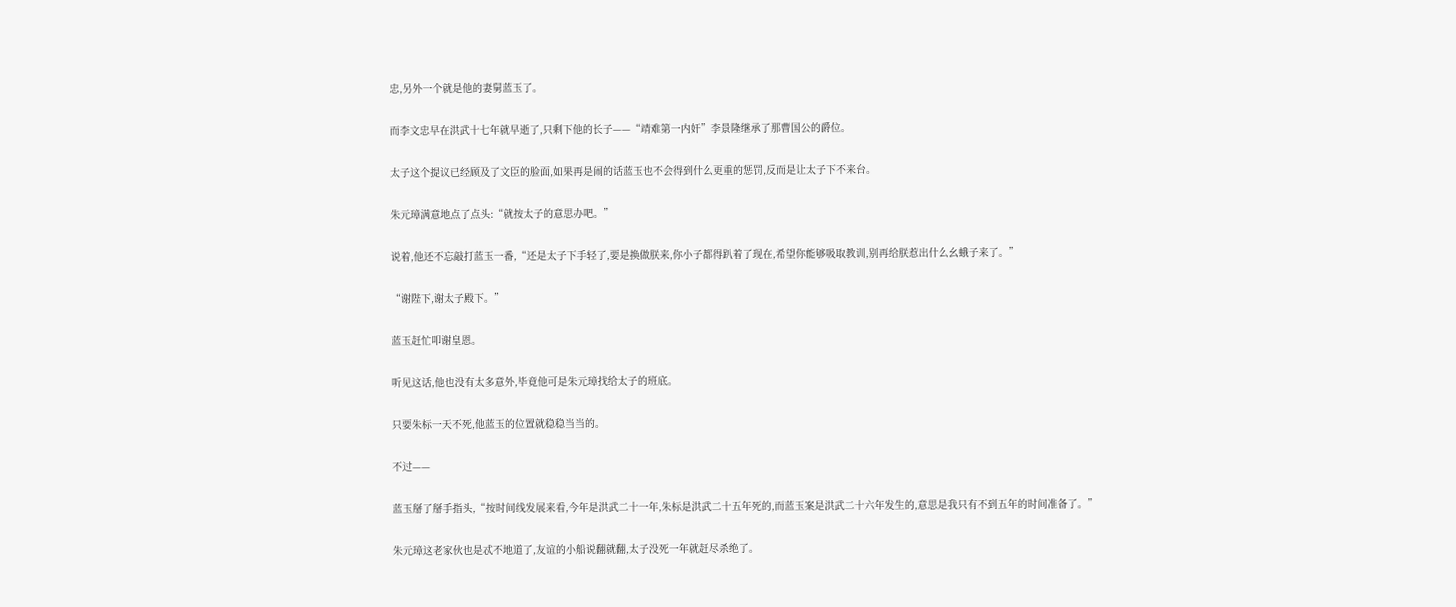忠,另外一个就是他的妻舅蓝玉了。

而李文忠早在洪武十七年就早逝了,只剩下他的长子——“靖难第一内奸”李景隆继承了那曹国公的爵位。

太子这个提议已经顾及了文臣的脸面,如果再是闹的话蓝玉也不会得到什么更重的惩罚,反而是让太子下不来台。

朱元璋满意地点了点头:“就按太子的意思办吧。”

说着,他还不忘敲打蓝玉一番,“还是太子下手轻了,要是换做朕来,你小子都得趴着了现在,希望你能够吸取教训,别再给朕惹出什么幺蛾子来了。”

“谢陛下,谢太子殿下。”

蓝玉赶忙叩谢皇恩。

听见这话,他也没有太多意外,毕竟他可是朱元璋找给太子的班底。

只要朱标一天不死,他蓝玉的位置就稳稳当当的。

不过——

蓝玉掰了掰手指头,“按时间线发展来看,今年是洪武二十一年,朱标是洪武二十五年死的,而蓝玉案是洪武二十六年发生的,意思是我只有不到五年的时间准备了。”

朱元璋这老家伙也是忒不地道了,友谊的小船说翻就翻,太子没死一年就赶尽杀绝了。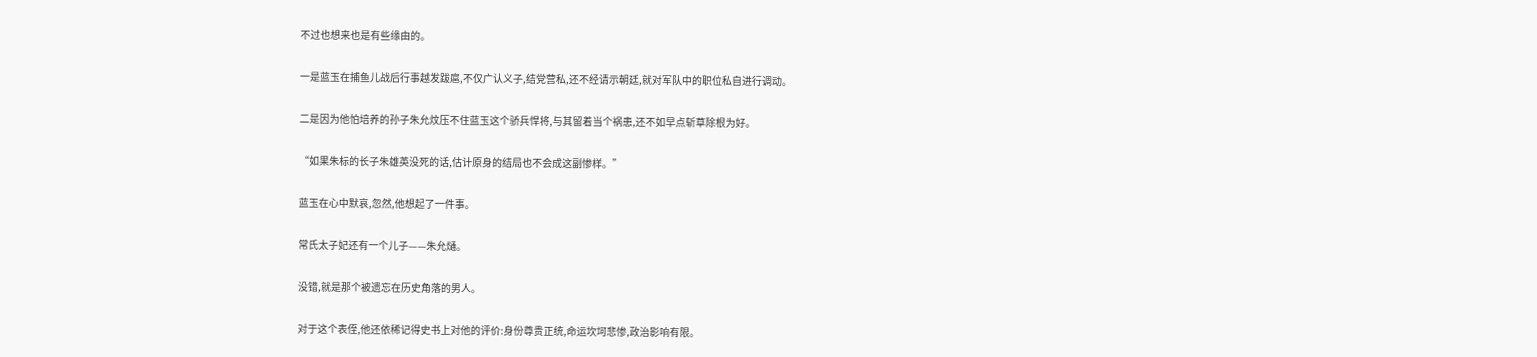不过也想来也是有些缘由的。

一是蓝玉在捕鱼儿战后行事越发跋扈,不仅广认义子,结党营私,还不经请示朝廷,就对军队中的职位私自进行调动。

二是因为他怕培养的孙子朱允炆压不住蓝玉这个骄兵悍将,与其留着当个祸患,还不如早点斩草除根为好。

“如果朱标的长子朱雄英没死的话,估计原身的结局也不会成这副惨样。”

蓝玉在心中默哀,忽然,他想起了一件事。

常氏太子妃还有一个儿子——朱允熥。

没错,就是那个被遗忘在历史角落的男人。

对于这个表侄,他还依稀记得史书上对他的评价:身份尊贵正统,命运坎坷悲惨,政治影响有限。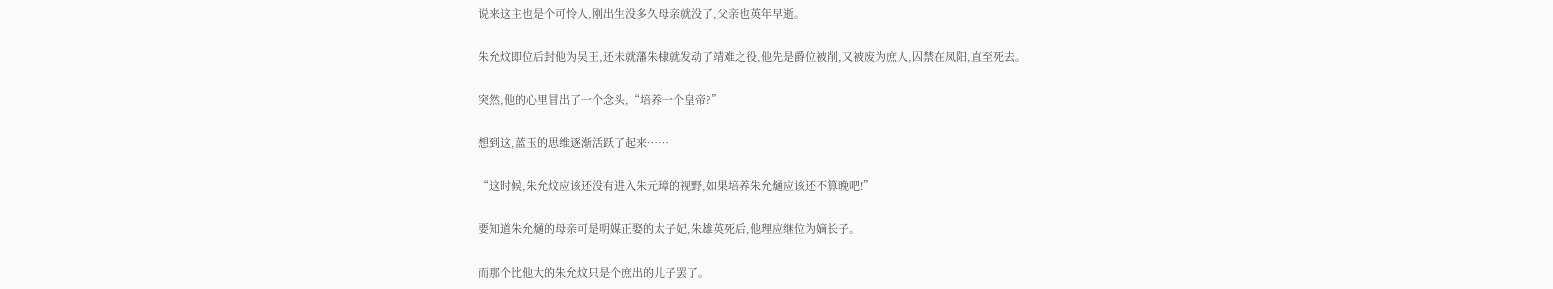说来这主也是个可怜人,刚出生没多久母亲就没了,父亲也英年早逝。

朱允炆即位后封他为吴王,还未就藩朱棣就发动了靖难之役,他先是爵位被削,又被废为庶人,囚禁在凤阳,直至死去。

突然,他的心里冒出了一个念头,“培养一个皇帝?”

想到这,蓝玉的思维逐渐活跃了起来……

“这时候,朱允炆应该还没有进入朱元璋的视野,如果培养朱允熥应该还不算晚吧!”

要知道朱允熥的母亲可是明媒正娶的太子妃,朱雄英死后,他理应继位为嫡长子。

而那个比他大的朱允炆只是个庶出的儿子罢了。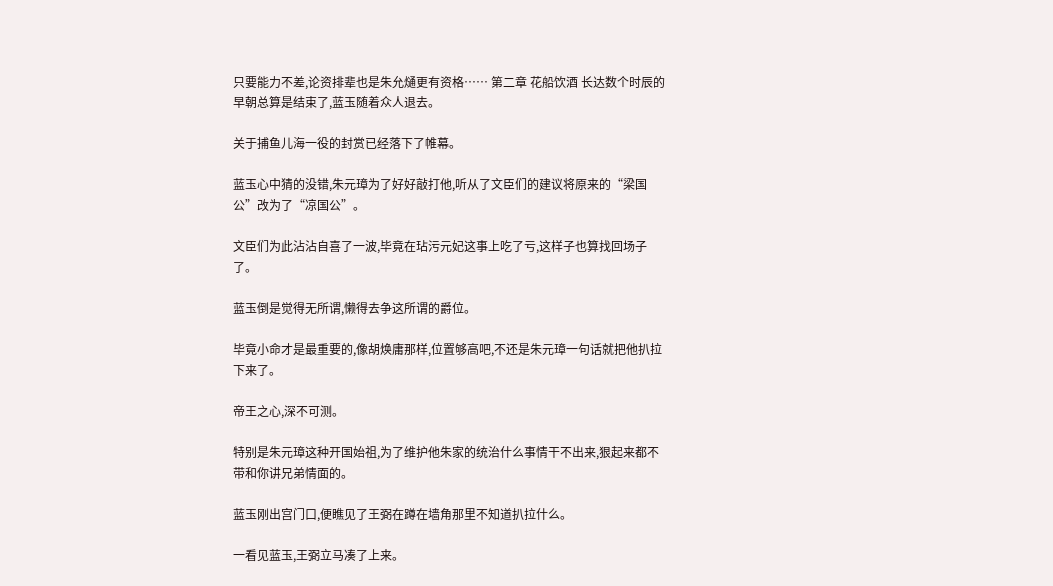只要能力不差,论资排辈也是朱允熥更有资格…… 第二章 花船饮酒 长达数个时辰的早朝总算是结束了,蓝玉随着众人退去。

关于捕鱼儿海一役的封赏已经落下了帷幕。

蓝玉心中猜的没错,朱元璋为了好好敲打他,听从了文臣们的建议将原来的“梁国公”改为了“凉国公”。

文臣们为此沾沾自喜了一波,毕竟在玷污元妃这事上吃了亏,这样子也算找回场子了。

蓝玉倒是觉得无所谓,懒得去争这所谓的爵位。

毕竟小命才是最重要的,像胡焕庸那样,位置够高吧,不还是朱元璋一句话就把他扒拉下来了。

帝王之心,深不可测。

特别是朱元璋这种开国始祖,为了维护他朱家的统治什么事情干不出来,狠起来都不带和你讲兄弟情面的。

蓝玉刚出宫门口,便瞧见了王弼在蹲在墙角那里不知道扒拉什么。

一看见蓝玉,王弼立马凑了上来。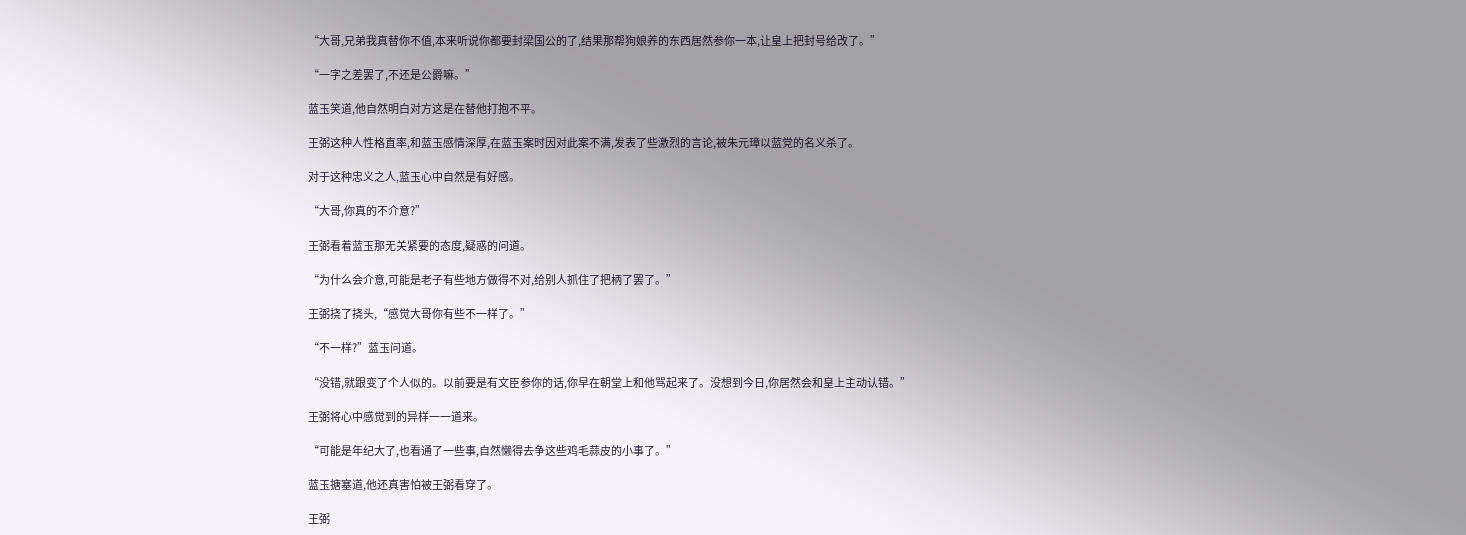“大哥,兄弟我真替你不值,本来听说你都要封梁国公的了,结果那帮狗娘养的东西居然参你一本,让皇上把封号给改了。”

“一字之差罢了,不还是公爵嘛。”

蓝玉笑道,他自然明白对方这是在替他打抱不平。

王弼这种人性格直率,和蓝玉感情深厚,在蓝玉案时因对此案不满,发表了些激烈的言论,被朱元璋以蓝党的名义杀了。

对于这种忠义之人,蓝玉心中自然是有好感。

“大哥,你真的不介意?”

王弼看着蓝玉那无关紧要的态度,疑惑的问道。

“为什么会介意,可能是老子有些地方做得不对,给别人抓住了把柄了罢了。”

王弼挠了挠头,“感觉大哥你有些不一样了。”

“不一样?”蓝玉问道。

“没错,就跟变了个人似的。以前要是有文臣参你的话,你早在朝堂上和他骂起来了。没想到今日,你居然会和皇上主动认错。”

王弼将心中感觉到的异样一一道来。

“可能是年纪大了,也看通了一些事,自然懒得去争这些鸡毛蒜皮的小事了。”

蓝玉搪塞道,他还真害怕被王弼看穿了。

王弼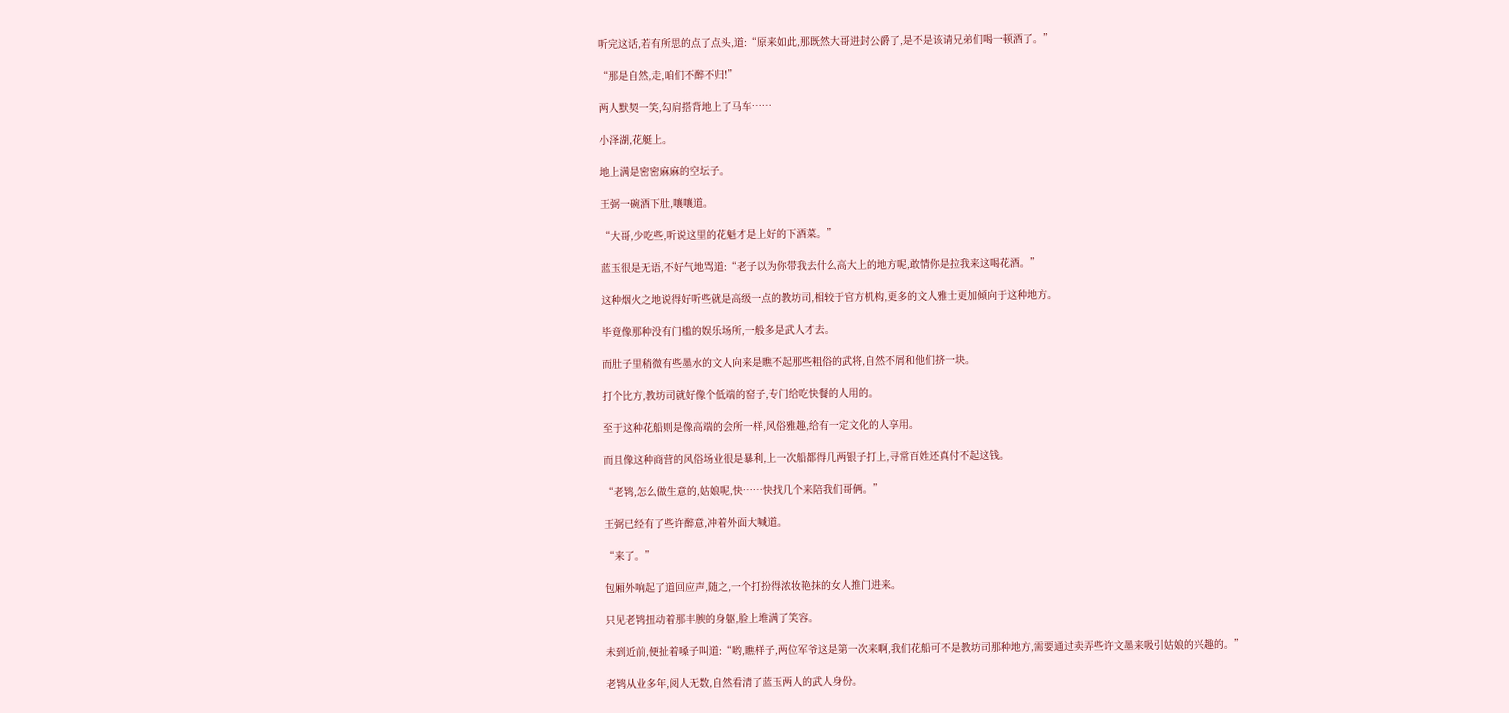听完这话,若有所思的点了点头,道:“原来如此,那既然大哥进封公爵了,是不是该请兄弟们喝一顿酒了。”

“那是自然,走,咱们不醉不归!”

两人默契一笑,勾肩搭背地上了马车……

小泽湖,花艇上。

地上满是密密麻麻的空坛子。

王弼一碗酒下肚,嚷嚷道。

“大哥,少吃些,听说这里的花魁才是上好的下酒菜。”

蓝玉很是无语,不好气地骂道:“老子以为你带我去什么高大上的地方呢,敢情你是拉我来这喝花酒。”

这种烟火之地说得好听些就是高级一点的教坊司,相较于官方机构,更多的文人雅士更加倾向于这种地方。

毕竟像那种没有门槛的娱乐场所,一般多是武人才去。

而肚子里稍微有些墨水的文人向来是瞧不起那些粗俗的武将,自然不屑和他们挤一块。

打个比方,教坊司就好像个低端的窑子,专门给吃快餐的人用的。

至于这种花船则是像高端的会所一样,风俗雅趣,给有一定文化的人享用。

而且像这种商营的风俗场业很是暴利,上一次船都得几两银子打上,寻常百姓还真付不起这钱。

“老鸨,怎么做生意的,姑娘呢,快……快找几个来陪我们哥俩。”

王弼已经有了些许醉意,冲着外面大喊道。

“来了。”

包厢外响起了道回应声,随之,一个打扮得浓妆艳抹的女人推门进来。

只见老鸨扭动着那丰腴的身躯,脸上堆满了笑容。

未到近前,便扯着嗓子叫道:“哟,瞧样子,两位军爷这是第一次来啊,我们花船可不是教坊司那种地方,需要通过卖弄些许文墨来吸引姑娘的兴趣的。”

老鸨从业多年,阅人无数,自然看清了蓝玉两人的武人身份。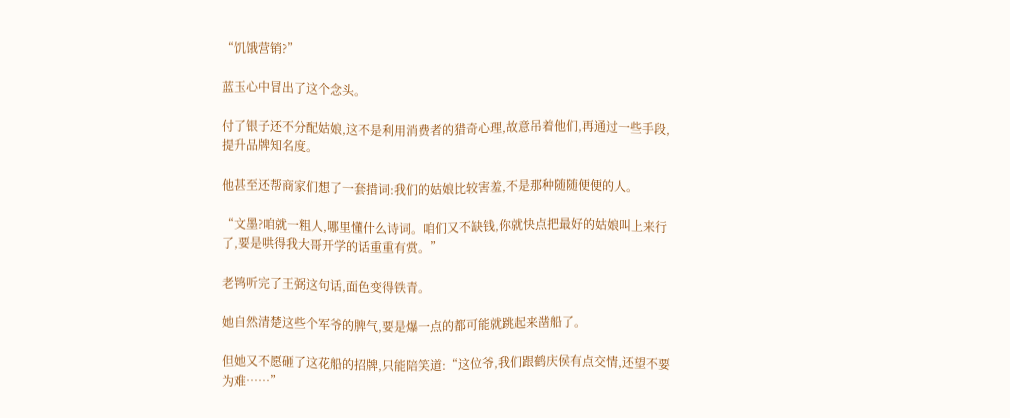“饥饿营销?”

蓝玉心中冒出了这个念头。

付了银子还不分配姑娘,这不是利用消费者的猎奇心理,故意吊着他们,再通过一些手段,提升品牌知名度。

他甚至还帮商家们想了一套措词:我们的姑娘比较害羞,不是那种随随便便的人。

“文墨?咱就一粗人,哪里懂什么诗词。咱们又不缺钱,你就快点把最好的姑娘叫上来行了,要是哄得我大哥开学的话重重有赏。”

老鸨听完了王弼这句话,面色变得铁青。

她自然清楚这些个军爷的脾气,要是爆一点的都可能就跳起来凿船了。

但她又不愿砸了这花船的招牌,只能陪笑道:“这位爷,我们跟鹤庆侯有点交情,还望不要为难……”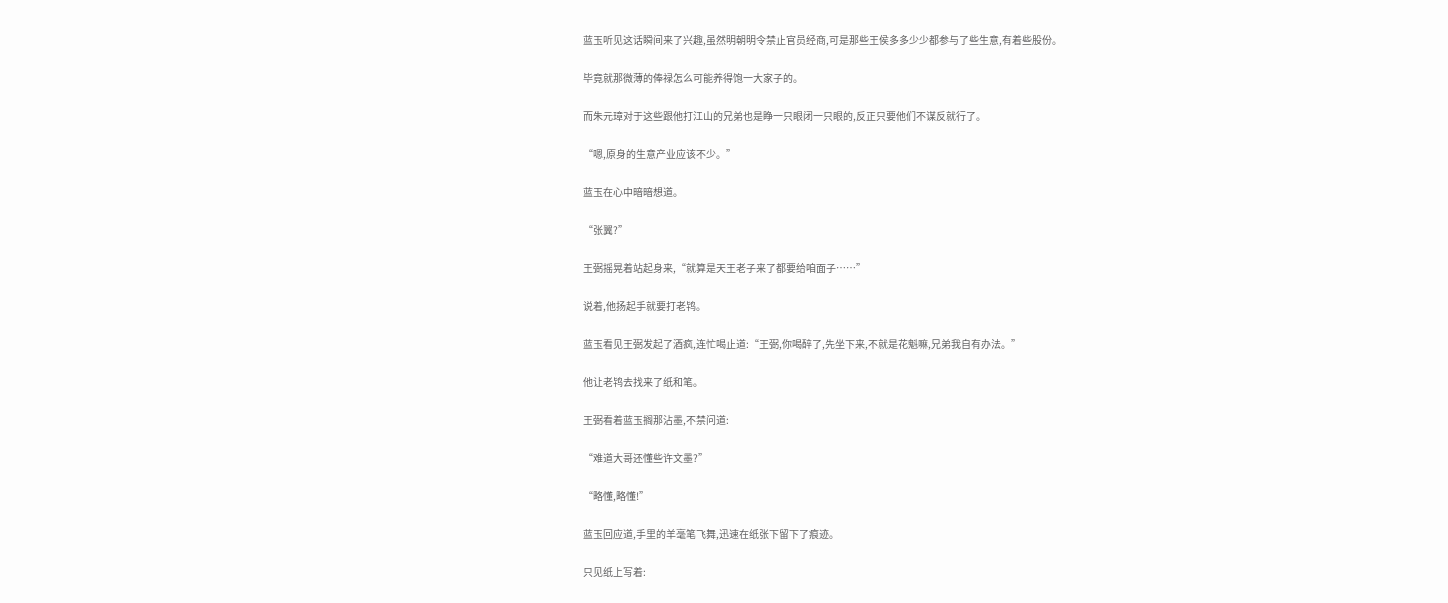蓝玉听见这话瞬间来了兴趣,虽然明朝明令禁止官员经商,可是那些王侯多多少少都参与了些生意,有着些股份。

毕竟就那微薄的俸禄怎么可能养得饱一大家子的。

而朱元璋对于这些跟他打江山的兄弟也是睁一只眼闭一只眼的,反正只要他们不谋反就行了。

“嗯,原身的生意产业应该不少。”

蓝玉在心中暗暗想道。

“张翼?”

王弼摇晃着站起身来,“就算是天王老子来了都要给咱面子……”

说着,他扬起手就要打老鸨。

蓝玉看见王弼发起了酒疯,连忙喝止道:“王弼,你喝醉了,先坐下来,不就是花魁嘛,兄弟我自有办法。”

他让老鸨去找来了纸和笔。

王弼看着蓝玉搁那沾墨,不禁问道:

“难道大哥还懂些许文墨?”

“略懂,略懂!”

蓝玉回应道,手里的羊毫笔飞舞,迅速在纸张下留下了痕迹。

只见纸上写着: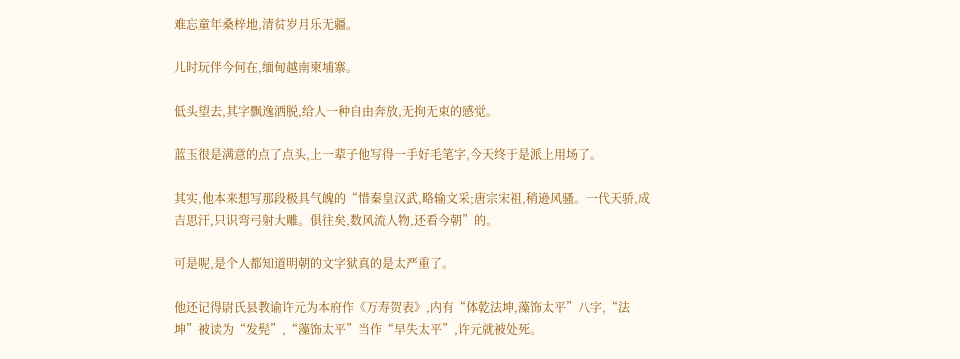难忘童年桑梓地,清贫岁月乐无疆。

儿时玩伴今何在,缅甸越南柬埔寨。

低头望去,其字飘逸洒脱,给人一种自由奔放,无拘无束的感觉。

蓝玉很是满意的点了点头,上一辈子他写得一手好毛笔字,今天终于是派上用场了。

其实,他本来想写那段极具气魄的“惜秦皇汉武,略输文采;唐宗宋祖,稍逊风骚。一代天骄,成吉思汗,只识弯弓射大雕。俱往矣,数风流人物,还看今朝”的。

可是呢,是个人都知道明朝的文字狱真的是太严重了。

他还记得尉氏县教谕许元为本府作《万寿贺表》,内有“体乾法坤,藻饰太平”八字,“法坤”被读为“发髡”,“藻饰太平”当作“早失太平”,许元就被处死。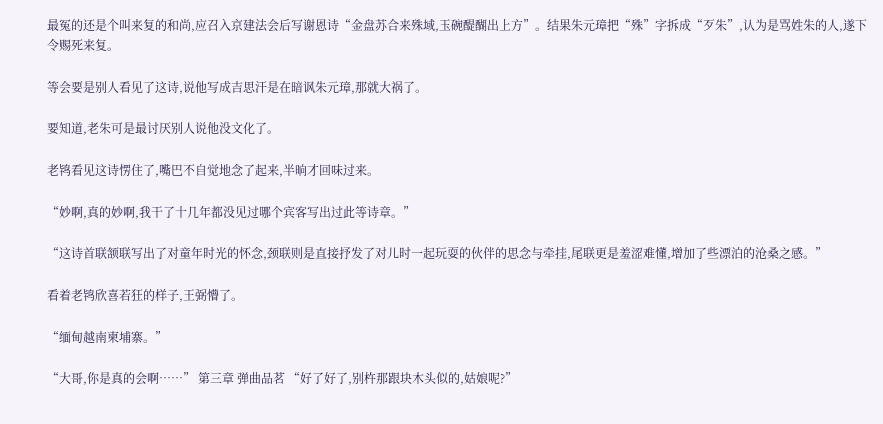最冤的还是个叫来复的和尚,应召入京建法会后写谢恩诗“金盘苏合来殊域,玉碗醍醐出上方”。结果朱元璋把“殊”字拆成“歹朱”,认为是骂姓朱的人,遂下令赐死来复。

等会要是别人看见了这诗,说他写成吉思汗是在暗讽朱元璋,那就大祸了。

要知道,老朱可是最讨厌别人说他没文化了。

老鸨看见这诗愣住了,嘴巴不自觉地念了起来,半晌才回味过来。

“妙啊,真的妙啊,我干了十几年都没见过哪个宾客写出过此等诗章。”

“这诗首联颔联写出了对童年时光的怀念,颈联则是直接抒发了对儿时一起玩耍的伙伴的思念与牵挂,尾联更是羞涩难懂,增加了些漂泊的沧桑之感。”

看着老鸨欣喜若狂的样子,王弼懵了。

“缅甸越南柬埔寨。”

“大哥,你是真的会啊……” 第三章 弹曲品茗 “好了好了,别杵那跟块木头似的,姑娘呢?”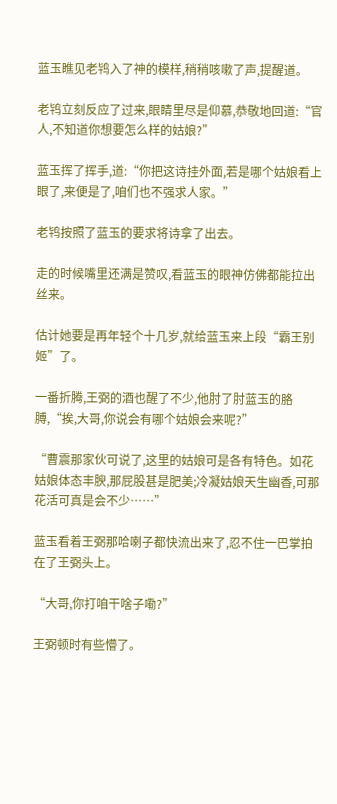蓝玉瞧见老鸨入了神的模样,稍稍咳嗽了声,提醒道。

老鸨立刻反应了过来,眼睛里尽是仰慕,恭敬地回道:“官人,不知道你想要怎么样的姑娘?”

蓝玉挥了挥手,道:“你把这诗挂外面,若是哪个姑娘看上眼了,来便是了,咱们也不强求人家。”

老鸨按照了蓝玉的要求将诗拿了出去。

走的时候嘴里还满是赞叹,看蓝玉的眼神仿佛都能拉出丝来。

估计她要是再年轻个十几岁,就给蓝玉来上段“霸王别姬”了。

一番折腾,王弼的酒也醒了不少,他肘了肘蓝玉的胳膊,“挨,大哥,你说会有哪个姑娘会来呢?”

“曹震那家伙可说了,这里的姑娘可是各有特色。如花姑娘体态丰腴,那屁股甚是肥美;冷凝姑娘天生幽香,可那花活可真是会不少……”

蓝玉看着王弼那哈喇子都快流出来了,忍不住一巴掌拍在了王弼头上。

“大哥,你打咱干啥子嘞?”

王弼顿时有些懵了。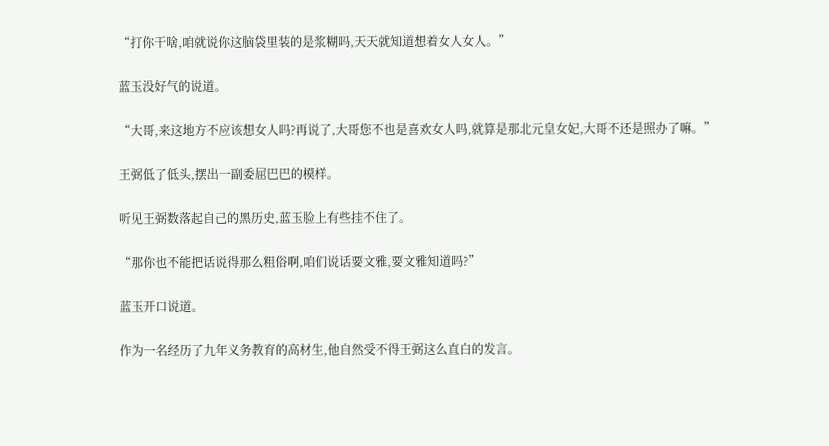“打你干啥,咱就说你这脑袋里装的是浆糊吗,天天就知道想着女人女人。”

蓝玉没好气的说道。

“大哥,来这地方不应该想女人吗?再说了,大哥您不也是喜欢女人吗,就算是那北元皇女妃,大哥不还是照办了嘛。”

王弼低了低头,摆出一副委屈巴巴的模样。

听见王弼数落起自己的黑历史,蓝玉脸上有些挂不住了。

“那你也不能把话说得那么粗俗啊,咱们说话要文雅,要文雅知道吗?”

蓝玉开口说道。

作为一名经历了九年义务教育的高材生,他自然受不得王弼这么直白的发言。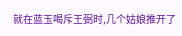就在蓝玉喝斥王弼时,几个姑娘推开了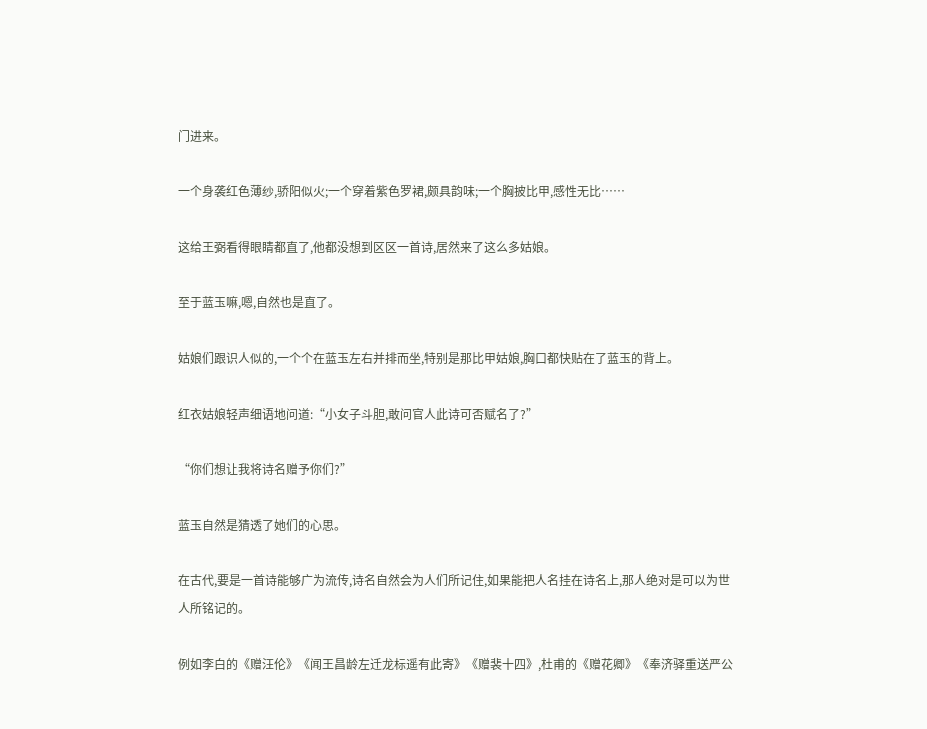门进来。

一个身袭红色薄纱,骄阳似火;一个穿着紫色罗裙,颇具韵味;一个胸披比甲,感性无比……

这给王弼看得眼睛都直了,他都没想到区区一首诗,居然来了这么多姑娘。

至于蓝玉嘛,嗯,自然也是直了。

姑娘们跟识人似的,一个个在蓝玉左右并排而坐,特别是那比甲姑娘,胸口都快贴在了蓝玉的背上。

红衣姑娘轻声细语地问道:“小女子斗胆,敢问官人此诗可否赋名了?”

“你们想让我将诗名赠予你们?”

蓝玉自然是猜透了她们的心思。

在古代,要是一首诗能够广为流传,诗名自然会为人们所记住,如果能把人名挂在诗名上,那人绝对是可以为世人所铭记的。

例如李白的《赠汪伦》《闻王昌龄左迁龙标遥有此寄》《赠裴十四》,杜甫的《赠花卿》《奉济驿重送严公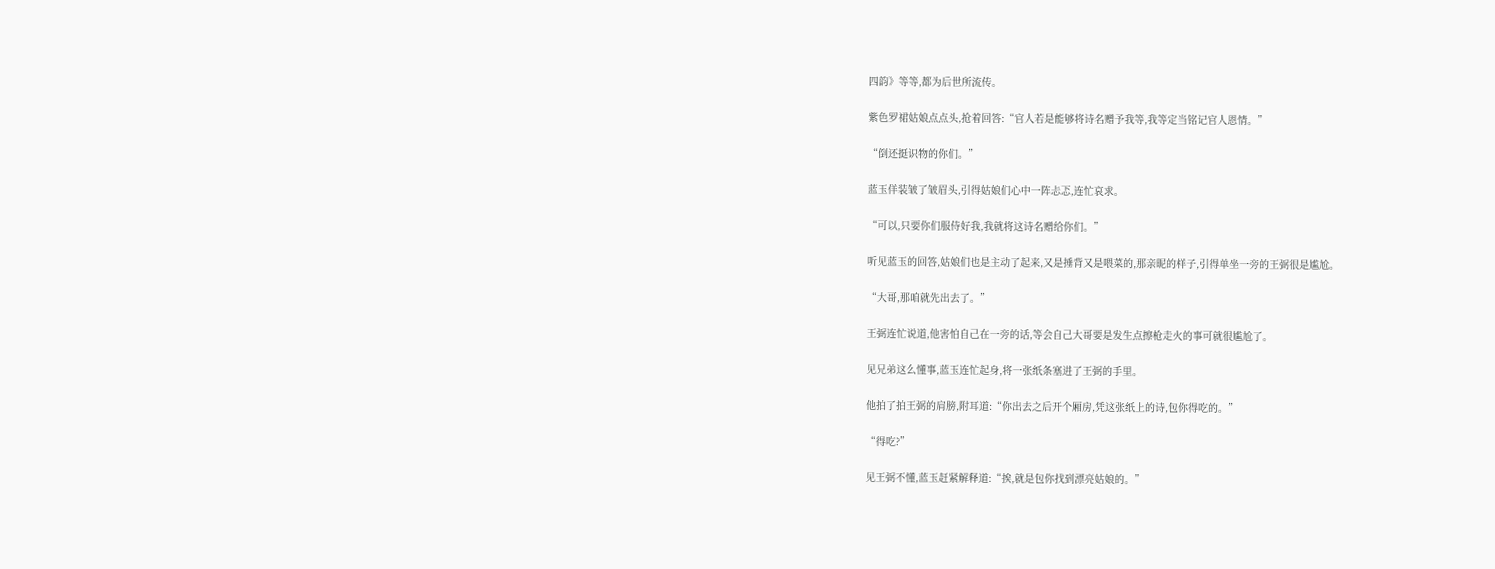四韵》等等,都为后世所流传。

紫色罗裙姑娘点点头,抢着回答:“官人若是能够将诗名赠予我等,我等定当铭记官人恩情。”

“倒还挺识物的你们。”

蓝玉佯装皱了皱眉头,引得姑娘们心中一阵忐忑,连忙哀求。

“可以,只要你们服侍好我,我就将这诗名赠给你们。”

听见蓝玉的回答,姑娘们也是主动了起来,又是捶背又是喂菜的,那亲昵的样子,引得单坐一旁的王弼很是尴尬。

“大哥,那咱就先出去了。”

王弼连忙说道,他害怕自己在一旁的话,等会自己大哥要是发生点擦枪走火的事可就很尴尬了。

见兄弟这么懂事,蓝玉连忙起身,将一张纸条塞进了王弼的手里。

他拍了拍王弼的肩膀,附耳道:“你出去之后开个厢房,凭这张纸上的诗,包你得吃的。”

“得吃?”

见王弼不懂,蓝玉赶紧解释道:“挨,就是包你找到漂亮姑娘的。”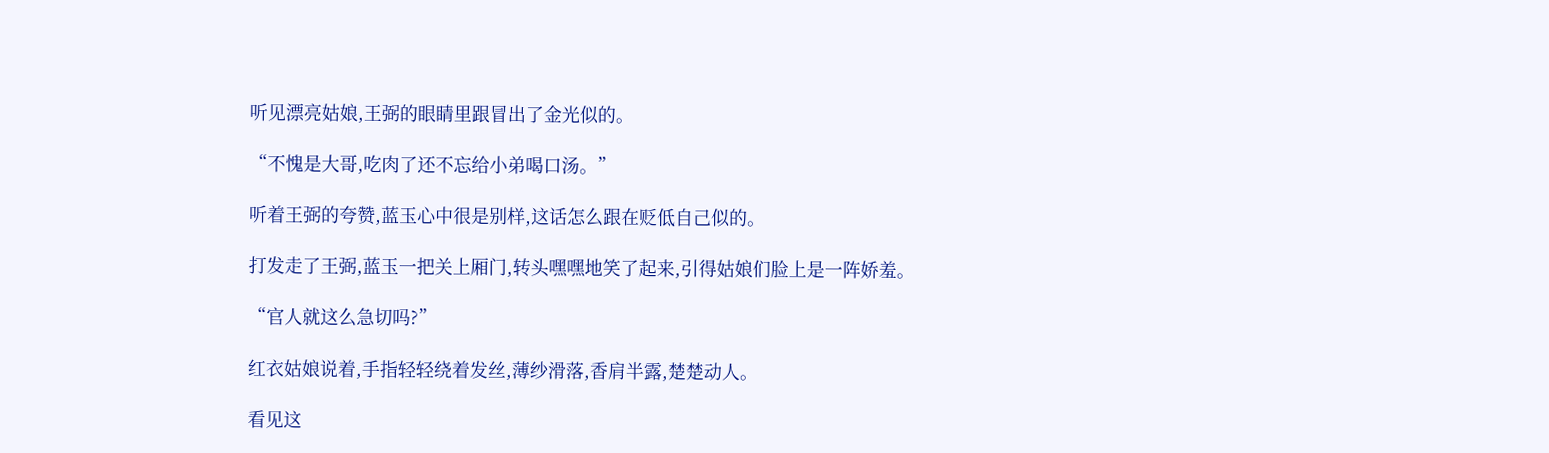听见漂亮姑娘,王弼的眼睛里跟冒出了金光似的。

“不愧是大哥,吃肉了还不忘给小弟喝口汤。”

听着王弼的夸赞,蓝玉心中很是别样,这话怎么跟在贬低自己似的。

打发走了王弼,蓝玉一把关上厢门,转头嘿嘿地笑了起来,引得姑娘们脸上是一阵娇羞。

“官人就这么急切吗?”

红衣姑娘说着,手指轻轻绕着发丝,薄纱滑落,香肩半露,楚楚动人。

看见这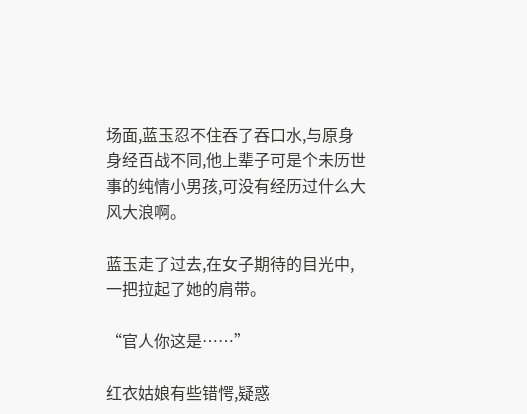场面,蓝玉忍不住吞了吞口水,与原身身经百战不同,他上辈子可是个未历世事的纯情小男孩,可没有经历过什么大风大浪啊。

蓝玉走了过去,在女子期待的目光中,一把拉起了她的肩带。

“官人你这是……”

红衣姑娘有些错愕,疑惑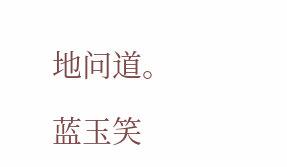地问道。

蓝玉笑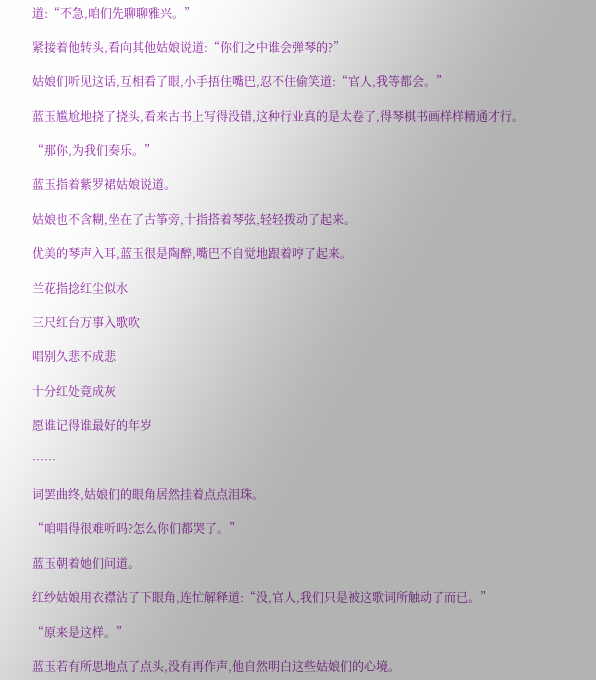道:“不急,咱们先聊聊雅兴。”

紧接着他转头,看向其他姑娘说道:“你们之中谁会弹琴的?”

姑娘们听见这话,互相看了眼,小手捂住嘴巴,忍不住偷笑道:“官人,我等都会。”

蓝玉尴尬地挠了挠头,看来古书上写得没错,这种行业真的是太卷了,得琴棋书画样样精通才行。

“那你,为我们奏乐。”

蓝玉指着紫罗裙姑娘说道。

姑娘也不含糊,坐在了古筝旁,十指搭着琴弦,轻轻拨动了起来。

优美的琴声入耳,蓝玉很是陶醉,嘴巴不自觉地跟着哼了起来。

兰花指捻红尘似水

三尺红台万事入歌吹

唱别久悲不成悲

十分红处竟成灰

愿谁记得谁最好的年岁

……

词罢曲终,姑娘们的眼角居然挂着点点泪珠。

“咱唱得很难听吗?怎么你们都哭了。”

蓝玉朝着她们问道。

红纱姑娘用衣襟沾了下眼角,连忙解释道:“没,官人,我们只是被这歌词所触动了而已。”

“原来是这样。”

蓝玉若有所思地点了点头,没有再作声,他自然明白这些姑娘们的心境。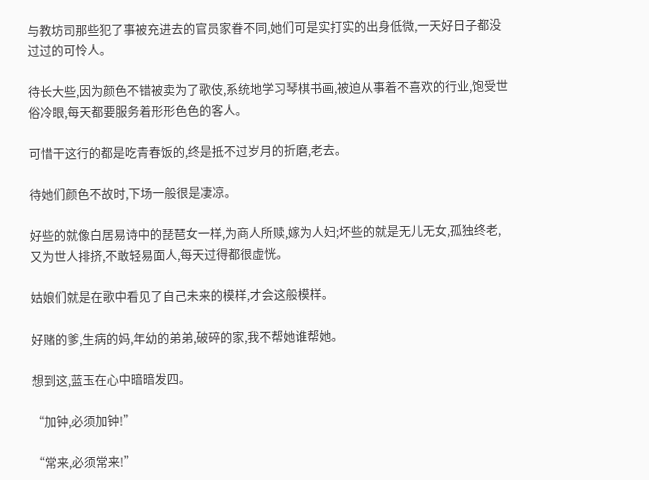与教坊司那些犯了事被充进去的官员家眷不同,她们可是实打实的出身低微,一天好日子都没过过的可怜人。

待长大些,因为颜色不错被卖为了歌伎,系统地学习琴棋书画,被迫从事着不喜欢的行业,饱受世俗冷眼,每天都要服务着形形色色的客人。

可惜干这行的都是吃青春饭的,终是抵不过岁月的折磨,老去。

待她们颜色不故时,下场一般很是凄凉。

好些的就像白居易诗中的琵琶女一样,为商人所赎,嫁为人妇;坏些的就是无儿无女,孤独终老,又为世人排挤,不敢轻易面人,每天过得都很虚恍。

姑娘们就是在歌中看见了自己未来的模样,才会这般模样。

好赌的爹,生病的妈,年幼的弟弟,破碎的家,我不帮她谁帮她。

想到这,蓝玉在心中暗暗发四。

“加钟,必须加钟!”

“常来,必须常来!”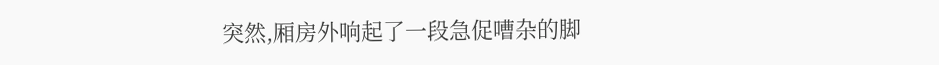突然,厢房外响起了一段急促嘈杂的脚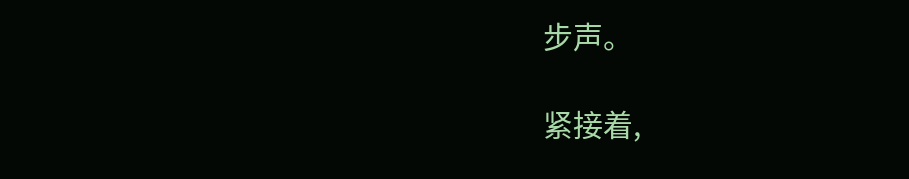步声。

紧接着,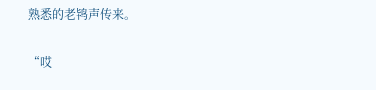熟悉的老鸨声传来。

“哎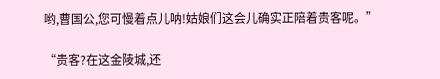哟,曹国公,您可慢着点儿呐!姑娘们这会儿确实正陪着贵客呢。”

“贵客?在这金陵城,还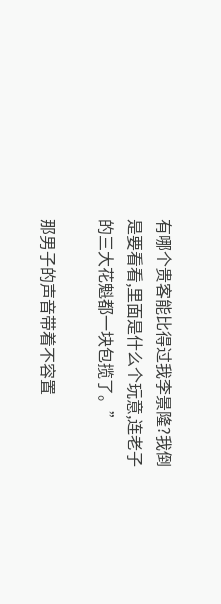有哪个贵客能比得过我李景隆?我倒是要看看,里面是什么个玩意,连老子的三大花魁都一块包揽了。”

那男子的声音带着不容置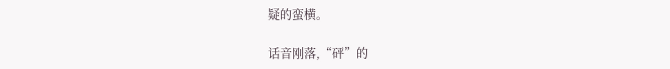疑的蛮横。

话音刚落,“砰”的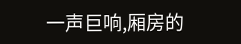一声巨响,厢房的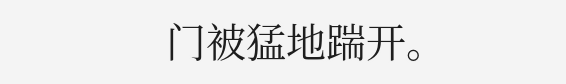门被猛地踹开。